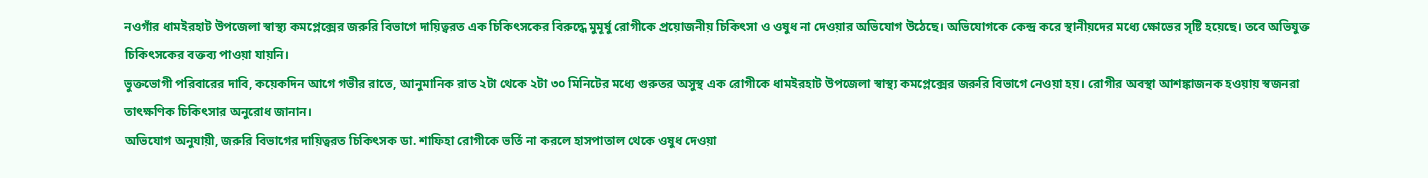নওগাঁর ধামইরহাট উপজেলা স্বাস্থ্য কমপ্লেক্সের জরুরি বিভাগে দায়িত্বরত এক চিকিৎসকের বিরুদ্ধে মুমূর্ষু রোগীকে প্রয়োজনীয় চিকিৎসা ও ওষুধ না দেওয়ার অভিযোগ উঠেছে। অভিযোগকে কেন্দ্র করে স্থানীয়দের মধ্যে ক্ষোভের সৃষ্টি হয়েছে। তবে অভিযুক্ত চিকিৎসকের বক্তব্য পাওয়া যায়নি।
ভুক্তভোগী পরিবারের দাবি, কয়েকদিন আগে গভীর রাতে, আনুমানিক রাত ২টা থেকে ২টা ৩০ মিনিটের মধ্যে গুরুতর অসুস্থ এক রোগীকে ধামইরহাট উপজেলা স্বাস্থ্য কমপ্লেক্সের জরুরি বিভাগে নেওয়া হয়। রোগীর অবস্থা আশঙ্কাজনক হওয়ায় স্বজনরা তাৎক্ষণিক চিকিৎসার অনুরোধ জানান।
অভিযোগ অনুযায়ী, জরুরি বিভাগের দায়িত্বরত চিকিৎসক ডা. শাফিহা রোগীকে ভর্তি না করলে হাসপাতাল থেকে ওষুধ দেওয়া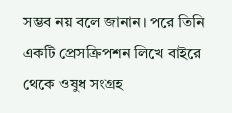সম্ভব নয় বলে জানান। পরে তিনি একটি প্রেসক্রিপশন লিখে বাইরে থেকে ওষুধ সংগ্রহ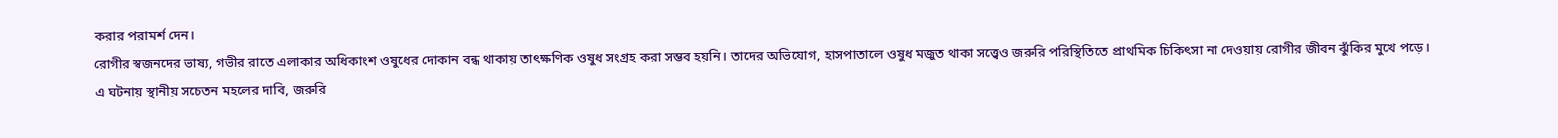করার পরামর্শ দেন।
রোগীর স্বজনদের ভাষ্য, গভীর রাতে এলাকার অধিকাংশ ওষুধের দোকান বন্ধ থাকায় তাৎক্ষণিক ওষুধ সংগ্রহ করা সম্ভব হয়নি। তাদের অভিযোগ, হাসপাতালে ওষুধ মজুত থাকা সত্ত্বেও জরুরি পরিস্থিতিতে প্রাথমিক চিকিৎসা না দেওয়ায় রোগীর জীবন ঝুঁকির মুখে পড়ে।
এ ঘটনায় স্থানীয় সচেতন মহলের দাবি, জরুরি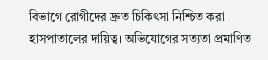বিভাগে রোগীদের দ্রুত চিকিৎসা নিশ্চিত করা হাসপাতালের দায়িত্ব। অভিযোগের সত্যতা প্রমাণিত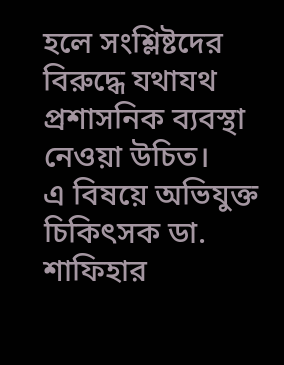হলে সংশ্লিষ্টদের বিরুদ্ধে যথাযথ প্রশাসনিক ব্যবস্থা নেওয়া উচিত।
এ বিষয়ে অভিযুক্ত চিকিৎসক ডা. শাফিহার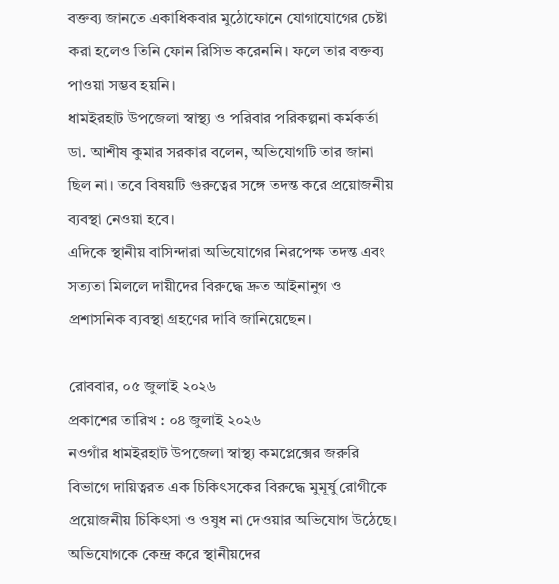বক্তব্য জানতে একাধিকবার মুঠোফোনে যোগাযোগের চেষ্টা করা হলেও তিনি ফোন রিসিভ করেননি। ফলে তার বক্তব্য পাওয়া সম্ভব হয়নি।
ধামইরহাট উপজেলা স্বাস্থ্য ও পরিবার পরিকল্পনা কর্মকর্তা ডা. আশীষ কুমার সরকার বলেন, অভিযোগটি তার জানা ছিল না। তবে বিষয়টি গুরুত্বের সঙ্গে তদন্ত করে প্রয়োজনীয় ব্যবস্থা নেওয়া হবে।
এদিকে স্থানীয় বাসিন্দারা অভিযোগের নিরপেক্ষ তদন্ত এবং সত্যতা মিললে দায়ীদের বিরুদ্ধে দ্রুত আইনানুগ ও প্রশাসনিক ব্যবস্থা গ্রহণের দাবি জানিয়েছেন।

রোববার, ০৫ জুলাই ২০২৬
প্রকাশের তারিখ : ০৪ জুলাই ২০২৬
নওগাঁর ধামইরহাট উপজেলা স্বাস্থ্য কমপ্লেক্সের জরুরি বিভাগে দায়িত্বরত এক চিকিৎসকের বিরুদ্ধে মুমূর্ষু রোগীকে প্রয়োজনীয় চিকিৎসা ও ওষুধ না দেওয়ার অভিযোগ উঠেছে। অভিযোগকে কেন্দ্র করে স্থানীয়দের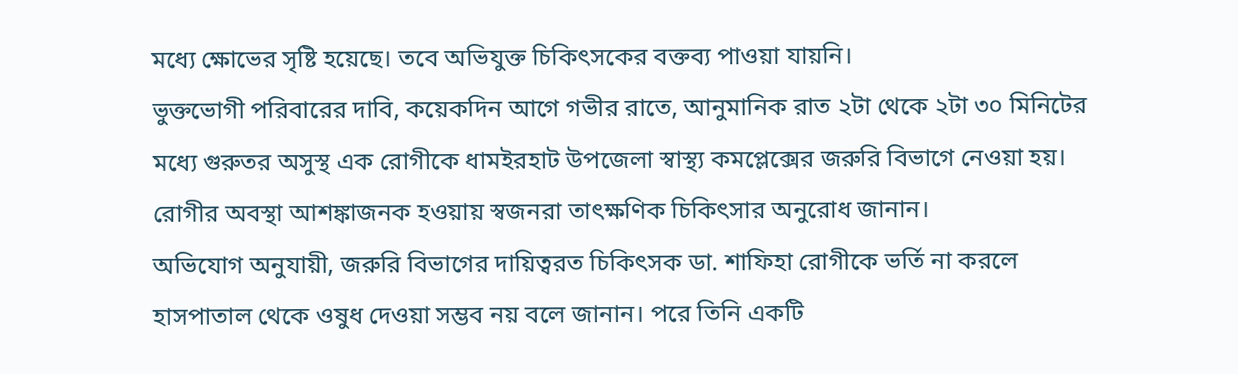মধ্যে ক্ষোভের সৃষ্টি হয়েছে। তবে অভিযুক্ত চিকিৎসকের বক্তব্য পাওয়া যায়নি।
ভুক্তভোগী পরিবারের দাবি, কয়েকদিন আগে গভীর রাতে, আনুমানিক রাত ২টা থেকে ২টা ৩০ মিনিটের মধ্যে গুরুতর অসুস্থ এক রোগীকে ধামইরহাট উপজেলা স্বাস্থ্য কমপ্লেক্সের জরুরি বিভাগে নেওয়া হয়। রোগীর অবস্থা আশঙ্কাজনক হওয়ায় স্বজনরা তাৎক্ষণিক চিকিৎসার অনুরোধ জানান।
অভিযোগ অনুযায়ী, জরুরি বিভাগের দায়িত্বরত চিকিৎসক ডা. শাফিহা রোগীকে ভর্তি না করলে হাসপাতাল থেকে ওষুধ দেওয়া সম্ভব নয় বলে জানান। পরে তিনি একটি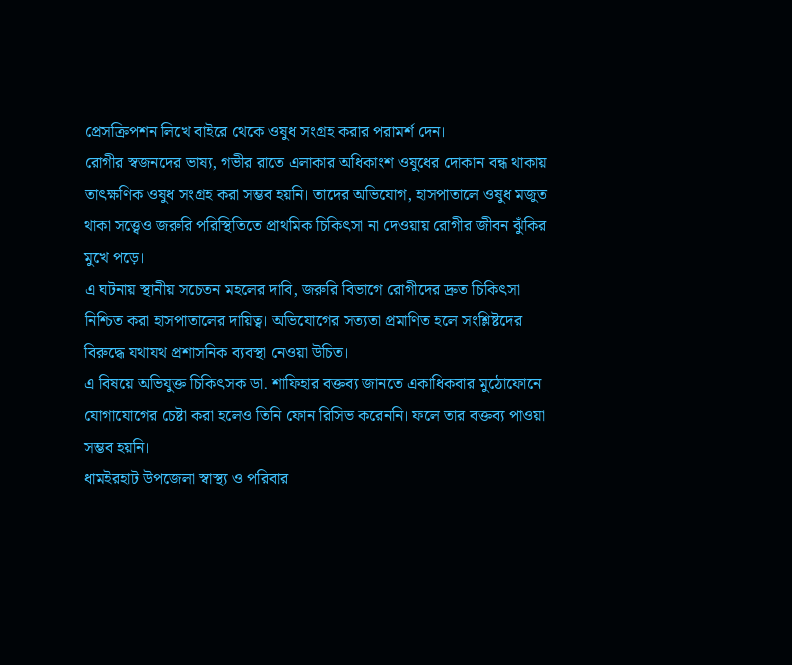প্রেসক্রিপশন লিখে বাইরে থেকে ওষুধ সংগ্রহ করার পরামর্শ দেন।
রোগীর স্বজনদের ভাষ্য, গভীর রাতে এলাকার অধিকাংশ ওষুধের দোকান বন্ধ থাকায় তাৎক্ষণিক ওষুধ সংগ্রহ করা সম্ভব হয়নি। তাদের অভিযোগ, হাসপাতালে ওষুধ মজুত থাকা সত্ত্বেও জরুরি পরিস্থিতিতে প্রাথমিক চিকিৎসা না দেওয়ায় রোগীর জীবন ঝুঁকির মুখে পড়ে।
এ ঘটনায় স্থানীয় সচেতন মহলের দাবি, জরুরি বিভাগে রোগীদের দ্রুত চিকিৎসা নিশ্চিত করা হাসপাতালের দায়িত্ব। অভিযোগের সত্যতা প্রমাণিত হলে সংশ্লিষ্টদের বিরুদ্ধে যথাযথ প্রশাসনিক ব্যবস্থা নেওয়া উচিত।
এ বিষয়ে অভিযুক্ত চিকিৎসক ডা. শাফিহার বক্তব্য জানতে একাধিকবার মুঠোফোনে যোগাযোগের চেষ্টা করা হলেও তিনি ফোন রিসিভ করেননি। ফলে তার বক্তব্য পাওয়া সম্ভব হয়নি।
ধামইরহাট উপজেলা স্বাস্থ্য ও পরিবার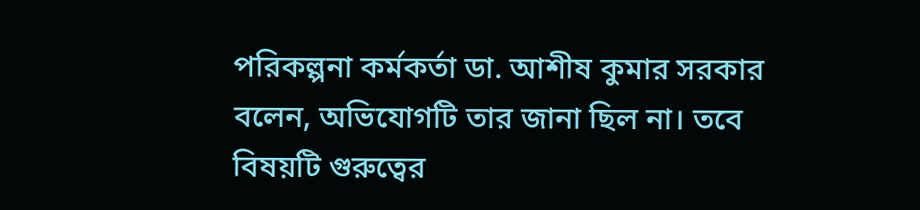পরিকল্পনা কর্মকর্তা ডা. আশীষ কুমার সরকার বলেন, অভিযোগটি তার জানা ছিল না। তবে বিষয়টি গুরুত্বের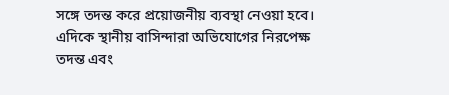সঙ্গে তদন্ত করে প্রয়োজনীয় ব্যবস্থা নেওয়া হবে।
এদিকে স্থানীয় বাসিন্দারা অভিযোগের নিরপেক্ষ তদন্ত এবং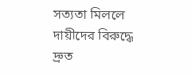সত্যতা মিললে দায়ীদের বিরুদ্ধে দ্রুত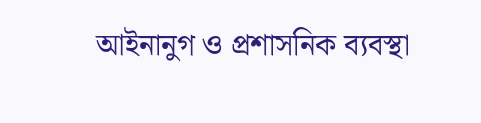আইনানুগ ও প্রশাসনিক ব্যবস্থা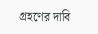গ্রহণের দাবি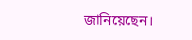জানিয়েছেন।